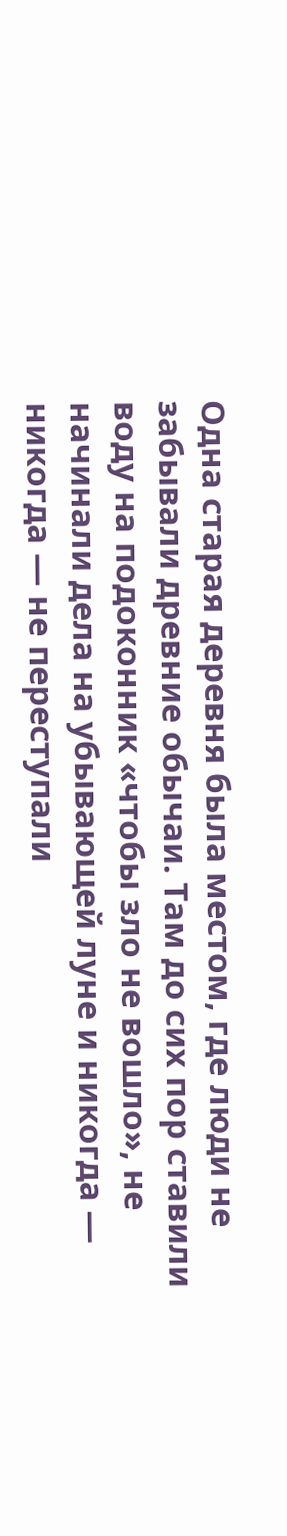Одна старая деревня была местом, где люди не забывали древние обычаи. Там до сих пор ставили воду на подоконник «чтобы зло не вошло», не начинали дела на убывающей луне и никогда — никогда — не переступали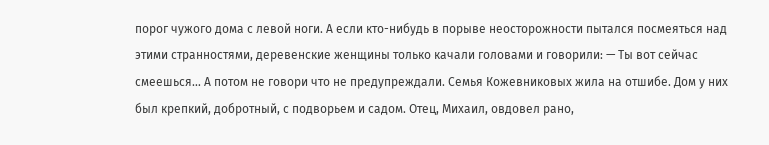порог чужого дома с левой ноги. А если кто-нибудь в порыве неосторожности пытался посмеяться над этими странностями, деревенские женщины только качали головами и говорили: — Ты вот сейчас смеешься… А потом не говори что не предупреждали. Семья Кожевниковых жила на отшибе. Дом у них был крепкий, добротный, с подворьем и садом. Отец, Михаил, овдовел рано,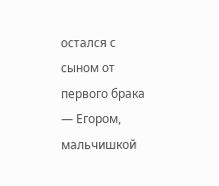остался с сыном от первого брака — Егором, мальчишкой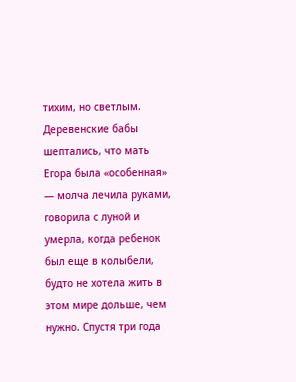тихим, но светлым. Деревенские бабы шептались, что мать Егора была «особенная» — молча лечила руками, говорила с луной и умерла, когда ребенок был еще в колыбели, будто не хотела жить в этом мире дольше, чем нужно. Спустя три года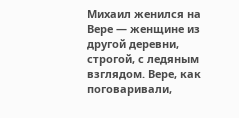Михаил женился на Вере — женщине из другой деревни, строгой, с ледяным взглядом. Вере, как поговаривали,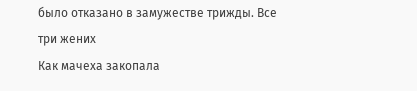было отказано в замужестве трижды. Все три жених
Как мачеха закопала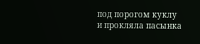под порогом куклу и прокляла пасынка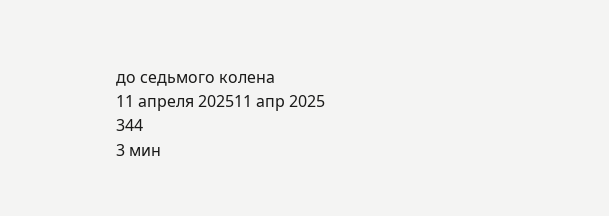до седьмого колена
11 апреля 202511 апр 2025
344
3 мин